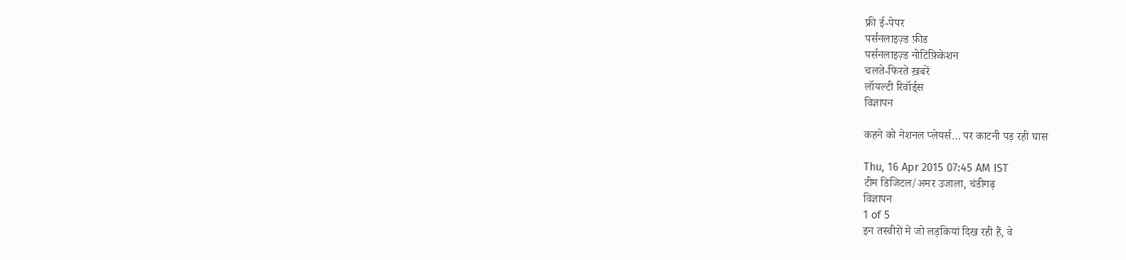फ्री ई-पेपर
पर्सनलाइज़्ड फ़ीड
पर्सनलाइज़्ड नोटिफ़िकेशन
चलते-फिरते ख़बरें
लॉयल्टी रिवॉर्ड्स
विज्ञापन

कहने को नेशनल प्लेयर्स... पर काटनी पड़ रही घास

Thu, 16 Apr 2015 07:45 AM IST
टीम डिजिटल/अमर उजाला, चंडीगढ़
विज्ञापन
1 of 5
इन तस्वीरों में जो लड़कियां दिख रही हैं, वे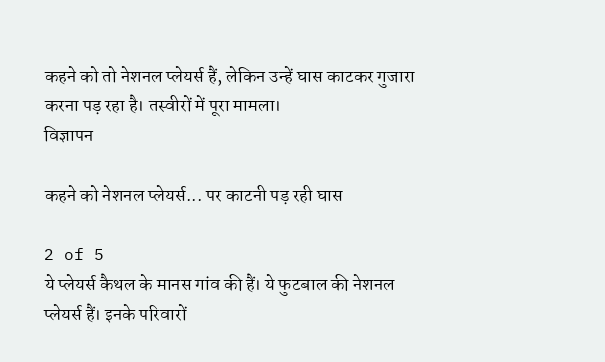कहने को तो नेशनल प्लेयर्स हैं, लेकिन उन्हें घास काटकर गुजारा करना पड़ रहा है। तस्वीरों में पूरा मामला।
विज्ञापन

कहने को नेशनल प्लेयर्स... पर काटनी पड़ रही घास

2 of 5
ये प्लेयर्स कैथल के मानस गांव की हैं। ये फुटबाल की नेशनल प्लेयर्स हैं। इनके परिवारों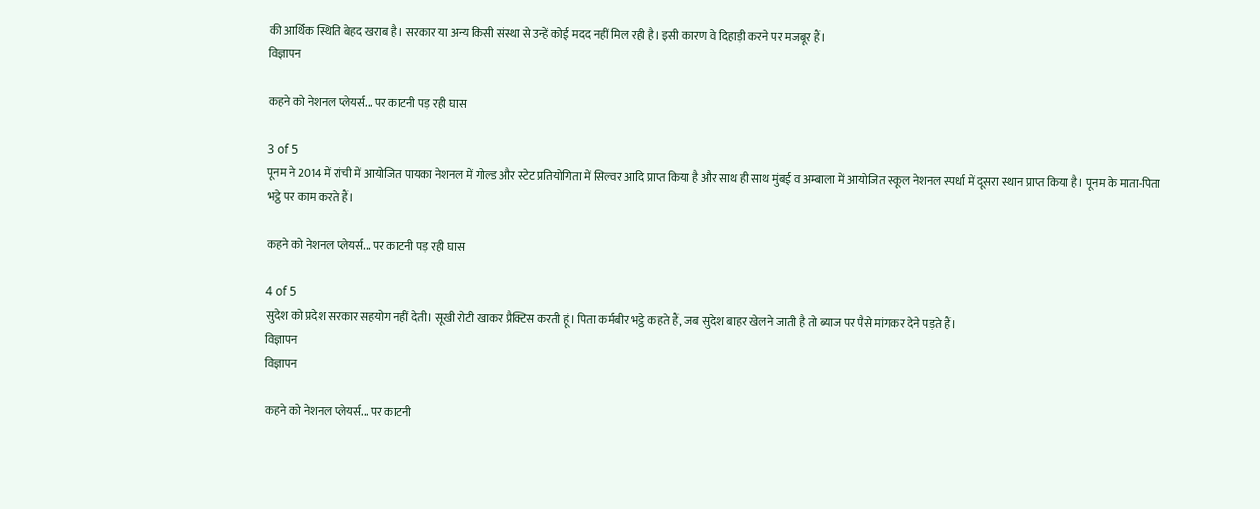की आर्थिक स्थिति बेहद खराब है। सरकार या अन्य किसी संस्था से उन्हें कोई मदद नहीं मिल रही है। इसी कारण वे दिहाड़ी करने पर मजबूर हैं।
विज्ञापन

कहने को नेशनल प्लेयर्स... पर काटनी पड़ रही घास

3 of 5
पूनम ने 2014 में रांची में आयोजित पायका नेशनल में गोल्ड और स्टेट प्रतियोगिता में सिल्वर आदि प्राप्त किया है और साथ ही साथ मुंबई व अम्बाला में आयोजित स्कूल नेशनल स्पर्धा में दूसरा स्थान प्राप्त किया है। पूनम के माता-पिता भट्ठे पर काम करते हैं।

कहने को नेशनल प्लेयर्स... पर काटनी पड़ रही घास

4 of 5
सुदेश को प्रदेश सरकार सहयोग नहीं देती। सूखी रोटी खाकर प्रैक्टिस करती हूं। पिता कर्मबीर भट्ठे कहते हैं, जब सुदेश बाहर खेलने जाती है तो ब्याज पर पैसे मांगकर देने पड़ते हैं।
विज्ञापन
विज्ञापन

कहने को नेशनल प्लेयर्स... पर काटनी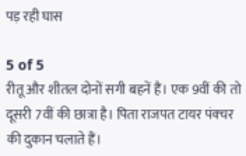पड़ रही घास

5 of 5
रीतू और शीतल दोनों सगी बहनें हैं। एक 9वीं की तो दूसरी 7वीं की छात्रा है। पिता राजपत टायर पंक्चर की दुकान चलाते हैं।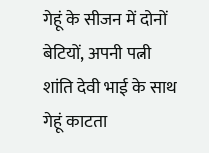गेहूं के सीजन में दोनों बेटियों, अपनी पत्नी शांति देवी भाई के साथ गेहूं काटता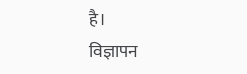है।
विज्ञापन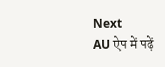Next
AU ऐप में पढ़ें